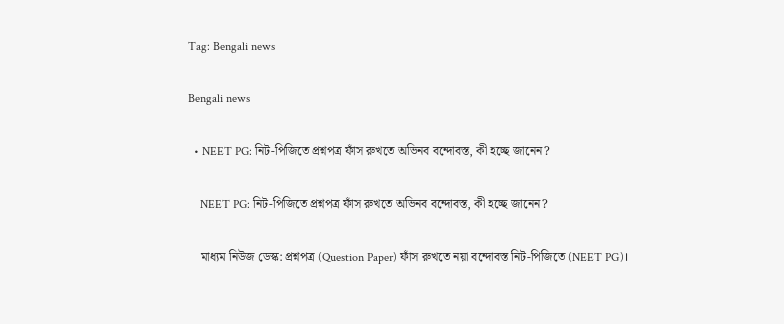Tag: Bengali news

Bengali news

  • NEET PG: নিট-পিজিতে প্রশ্নপত্র ফাঁস রুখতে অভিনব বন্দোবস্ত, কী হচ্ছে জানেন?

    NEET PG: নিট-পিজিতে প্রশ্নপত্র ফাঁস রুখতে অভিনব বন্দোবস্ত, কী হচ্ছে জানেন?

    মাধ্যম নিউজ ডেস্ক: প্রশ্নপত্র (Question Paper) ফাঁস রুখতে নয়া বন্দোবস্ত নিট-পিজিতে (NEET PG)।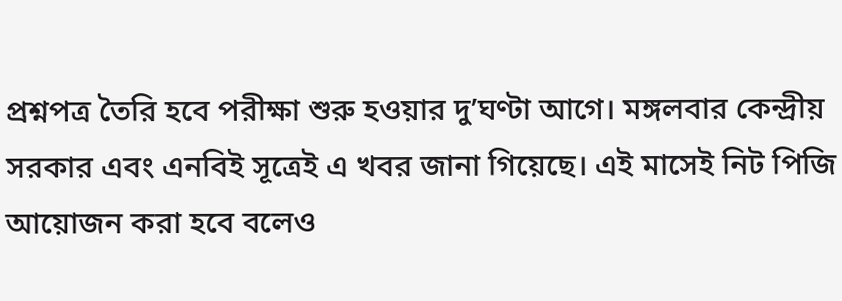প্রশ্নপত্র তৈরি হবে পরীক্ষা শুরু হওয়ার দু’ঘণ্টা আগে। মঙ্গলবার কেন্দ্রীয় সরকার এবং এনবিই সূত্রেই এ খবর জানা গিয়েছে। এই মাসেই নিট পিজি আয়োজন করা হবে বলেও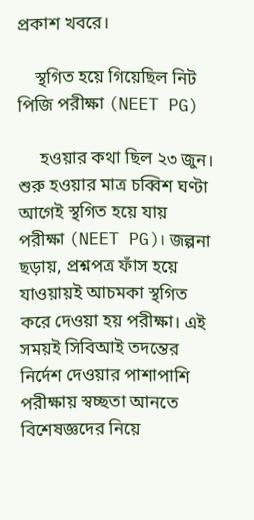প্রকাশ খবরে।

    স্থগিত হয়ে গিয়েছিল নিট পিজি পরীক্ষা (NEET PG)

     হওয়ার কথা ছিল ২৩ জুন। শুরু হওয়ার মাত্র চব্বিশ ঘণ্টা আগেই স্থগিত হয়ে যায় পরীক্ষা (NEET PG)। জল্পনা ছড়ায়, প্রশ্নপত্র ফাঁস হয়ে যাওয়ায়ই আচমকা স্থগিত করে দেওয়া হয় পরীক্ষা। এই সময়ই সিবিআই তদন্তের নির্দেশ দেওয়ার পাশাপাশি পরীক্ষায় স্বচ্ছতা আনতে বিশেষজ্ঞদের নিয়ে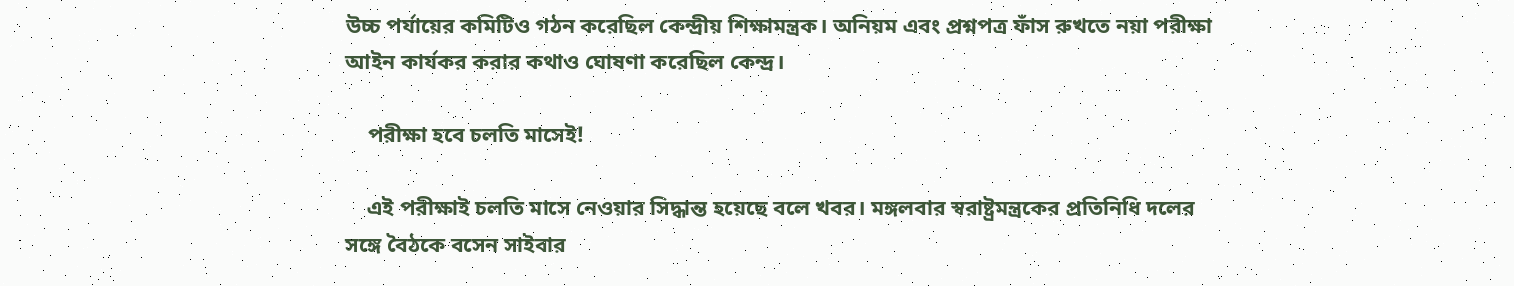উচ্চ পর্যায়ের কমিটিও গঠন করেছিল কেন্দ্রীয় শিক্ষামন্ত্রক। অনিয়ম এবং প্রশ্নপত্র ফাঁস রুখতে নয়া পরীক্ষা আইন কার্যকর করার কথাও ঘোষণা করেছিল কেন্দ্র।

    পরীক্ষা হবে চলতি মাসেই!

    এই পরীক্ষাই চলতি মাসে নেওয়ার সিদ্ধান্ত হয়েছে বলে খবর। মঙ্গলবার স্বরাষ্ট্রমন্ত্রকের প্রতিনিধি দলের সঙ্গে বৈঠকে বসেন সাইবার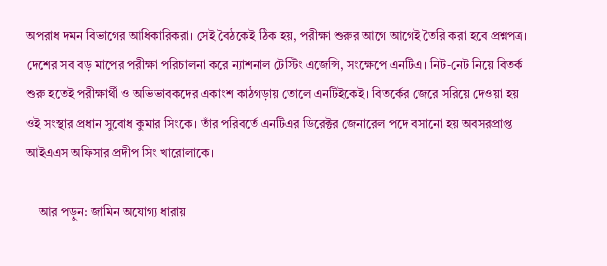অপরাধ দমন বিভাগের আধিকারিকরা। সেই বৈঠকেই ঠিক হয়, পরীক্ষা শুরুর আগে আগেই তৈরি করা হবে প্রশ্নপত্র। দেশের সব বড় মাপের পরীক্ষা পরিচালনা করে ন্যাশনাল টেস্টিং এজেন্সি, সংক্ষেপে এনটিএ। নিট-নেট নিয়ে বিতর্ক শুরু হতেই পরীক্ষার্থী ও অভিভাবকদের একাংশ কাঠগড়ায় তোলে এনটিইকেই। বিতর্কের জেরে সরিয়ে দেওয়া হয় ওই সংস্থার প্রধান সুবোধ কুমার সিংকে। তাঁর পরিবর্তে এনটিএর ডিরেক্টর জেনারেল পদে বসানো হয় অবসরপ্রাপ্ত আইএএস অফিসার প্রদীপ সিং খারোলাকে।

    আর পড়ুন: জামিন অযোগ্য ধারায়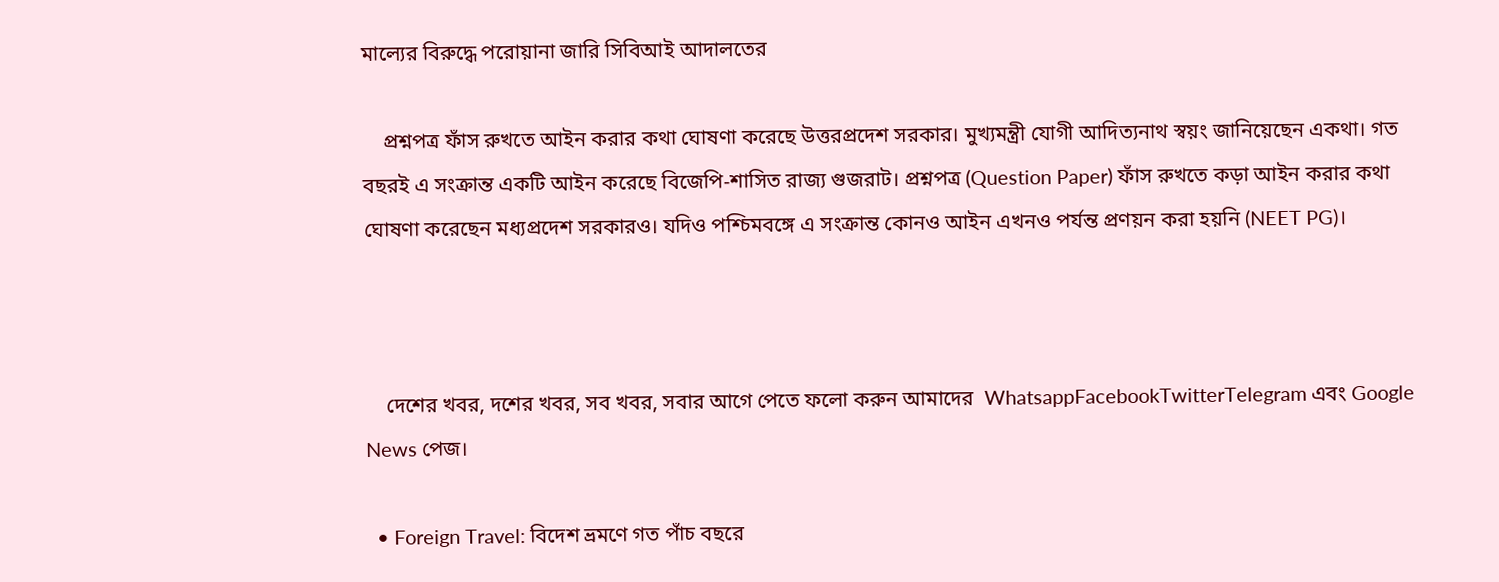মাল্যের বিরুদ্ধে পরোয়ানা জারি সিবিআই আদালতের

    প্রশ্নপত্র ফাঁস রুখতে আইন করার কথা ঘোষণা করেছে উত্তরপ্রদেশ সরকার। মুখ্যমন্ত্রী যোগী আদিত্যনাথ স্বয়ং জানিয়েছেন একথা। গত বছরই এ সংক্রান্ত একটি আইন করেছে বিজেপি-শাসিত রাজ্য গুজরাট। প্রশ্নপত্র (Question Paper) ফাঁস রুখতে কড়া আইন করার কথা ঘোষণা করেছেন মধ্যপ্রদেশ সরকারও। যদিও পশ্চিমবঙ্গে এ সংক্রান্ত কোনও আইন এখনও পর্যন্ত প্রণয়ন করা হয়নি (NEET PG)।



    দেশের খবর, দশের খবর, সব খবর, সবার আগে পেতে ফলো করুন আমাদের  WhatsappFacebookTwitterTelegram এবং Google News পেজ।

  • Foreign Travel: বিদেশ ভ্রমণে গত পাঁচ বছরে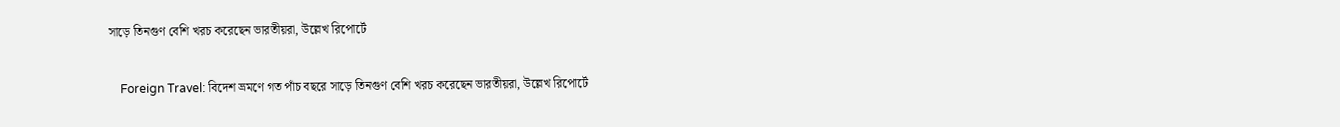সাড়ে তিনগুণ বেশি খরচ করেছেন ভারতীয়রা, উল্লেখ রিপোর্টে

    Foreign Travel: বিদেশ ভ্রমণে গত পাঁচ বছরে সাড়ে তিনগুণ বেশি খরচ করেছেন ভারতীয়রা, উল্লেখ রিপোর্টে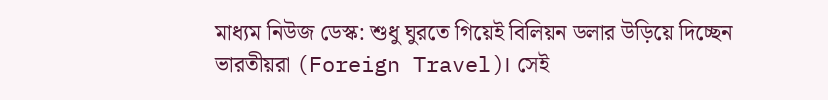মাধ্যম নিউজ ডেস্ক: শুধু ঘুরতে গিয়েই বিলিয়ন ডলার উড়িয়ে দিচ্ছেন ভারতীয়রা (Foreign Travel)। সেই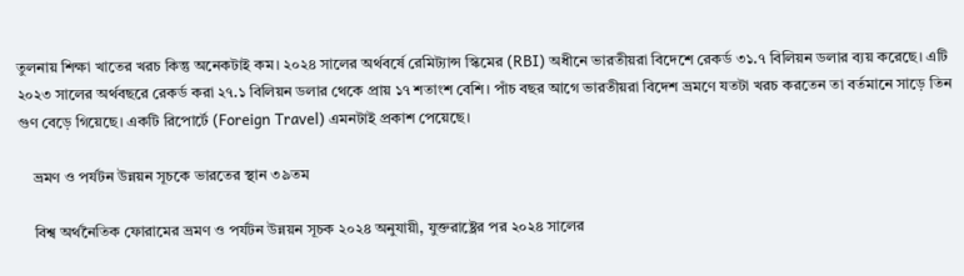তুলনায় শিক্ষা খাতের খরচ কিন্তু অনেকটাই কম। ২০২৪ সালের অর্থবর্ষে রেমিট্যান্স স্কিমের (RBI) অধীনে ভারতীয়রা বিদেশে রেকর্ড ৩১.৭ বিলিয়ন ডলার ব্যয় করেছে। এটি ২০২৩ সালের অর্থবছরে রেকর্ড করা ২৭.১ বিলিয়ন ডলার থেকে প্রায় ১৭ শতাংশ বেশি। পাঁচ বছর আগে ভারতীয়রা বিদেশ ভ্রমণে যতটা খরচ করতেন তা বর্তমানে সাড়ে তিন গুণ বেড়ে গিয়েছে। একটি রিপোর্টে (Foreign Travel) এমনটাই প্রকাশ পেয়েছে।

    ভ্রমণ ও পর্যটন উন্নয়ন সূচকে ভারতের স্থান ৩৯তম

    বিশ্ব অর্থনৈতিক ফোরামের ভ্রমণ ও পর্যটন উন্নয়ন সূচক ২০২৪ অনুযায়ী, যুক্তরাষ্ট্রের পর ২০২৪ সালের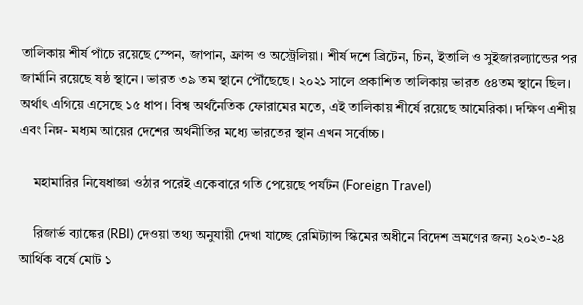তালিকায় শীর্ষ পাঁচে রয়েছে স্পেন, জাপান, ফ্রান্স ও অস্ট্রেলিয়া। শীর্ষ দশে ব্রিটেন, চিন, ইতালি ও সুইজারল্যান্ডের পর জার্মানি রয়েছে ষষ্ঠ স্থানে। ভারত ৩৯ তম স্থানে পৌঁছেছে। ২০২১ সালে প্রকাশিত তালিকায় ভারত ৫৪তম স্থানে ছিল। অর্থাৎ এগিয়ে এসেছে ১৫ ধাপ। বিশ্ব অর্থনৈতিক ফোরামের মতে, এই তালিকায় শীর্ষে রয়েছে আমেরিকা। দক্ষিণ এশীয় এবং নিম্ন- মধ্যম আয়ের দেশের অর্থনীতির মধ্যে ভারতের স্থান এখন সর্বোচ্চ।

    মহামারির নিষেধাজ্ঞা ওঠার পরেই একেবারে গতি পেয়েছে পর্যটন (Foreign Travel)

    রিজার্ভ ব্যাঙ্কের (RBI) দেওয়া তথ্য অনুযায়ী দেখা যাচ্ছে রেমিট্যান্স স্কিমের অধীনে বিদেশ ভ্রমণের জন্য ২০২৩-২৪ আর্থিক বর্ষে মোট ১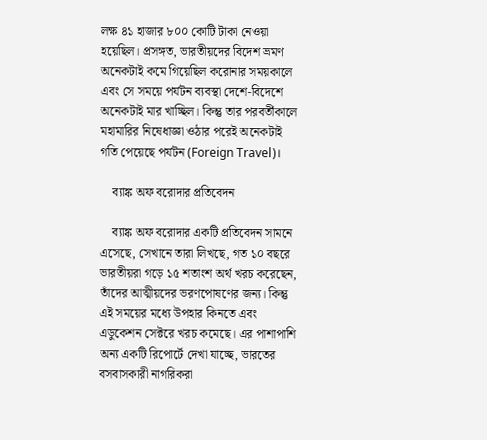লক্ষ ৪১ হাজার ৮০০ কোটি টাকা নেওয়া হয়েছিল। প্রসঙ্গত, ভারতীয়দের বিদেশ ভ্রমণ অনেকটাই কমে গিয়েছিল করোনার সময়কালে এবং সে সময়ে পর্যটন ব্যবস্থা দেশে-বিদেশে অনেকটাই মার খাচ্ছিল। কিন্তু তার পরবর্তীকালে মহামারির নিষেধাজ্ঞা ওঠার পরেই অনেকটাই গতি পেয়েছে পর্যটন (Foreign Travel)।

    ব্যাঙ্ক অফ বরোদার প্রতিবেদন

    ব্যাঙ্ক অফ বরোদার একটি প্রতিবেদন সামনে এসেছে, সেখানে তারা লিখছে, গত ১০ বছরে ভারতীয়রা গড়ে ১৫ শতাংশ অর্থ খরচ করেছেন, তাঁদের আত্মীয়দের ভরণপোষণের জন্য। কিন্তু এই সময়ের মধ্যে উপহার কিনতে এবং এডুকেশন সেক্টরে খরচ কমেছে। এর পাশাপাশি অন্য একটি রিপোর্টে দেখা যাচ্ছে, ভারতের বসবাসকারী নাগরিকরা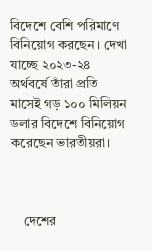বিদেশে বেশি পরিমাণে বিনিয়োগ করছেন। দেখা যাচ্ছে ২০২৩-২৪ অর্থবর্ষে তাঁরা প্রতি মাসেই গড় ১০০ মিলিয়ন ডলার বিদেশে বিনিয়োগ করেছেন ভারতীয়রা।



    দেশের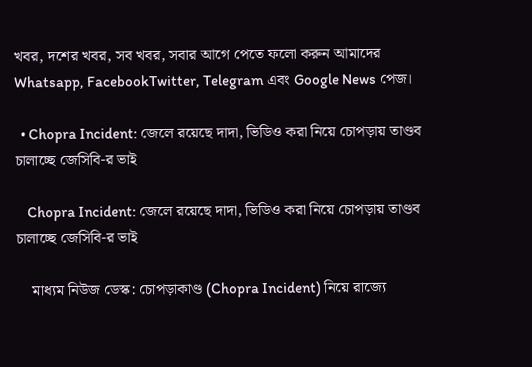খবর, দশের খবর, সব খবর, সবার আগে পেতে ফলো করুন আমাদের  Whatsapp, FacebookTwitter, Telegram এবং Google News পেজ।

  • Chopra Incident: জেলে রয়েছে দাদা, ভিডিও করা নিয়ে চোপড়ায় তাণ্ডব চালাচ্ছে জেসিবি-র ভাই

    Chopra Incident: জেলে রয়েছে দাদা, ভিডিও করা নিয়ে চোপড়ায় তাণ্ডব চালাচ্ছে জেসিবি-র ভাই

    মাধ্যম নিউজ ডেস্ক: চোপড়াকাণ্ড (Chopra Incident) নিয়ে রাজ্যে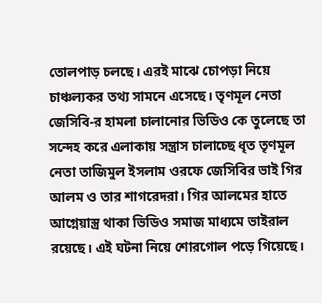তোলপাড় চলছে। এরই মাঝে চোপড়া নিয়ে চাঞ্চল্যকর তথ্য সামনে এসেছে। তৃণমূল নেতা জেসিবি-র হামলা চালানোর ভিডিও কে তুলেছে তা সন্দেহ করে এলাকায় সন্ত্রাস চালাচ্ছে ধৃত তৃণমূল নেতা তাজিমুল ইসলাম ওরফে জেসিবির ভাই গির আলম ও তার শাগরেদরা। গির আলমের হাতে আগ্নেয়াস্ত্র থাকা ভিডিও সমাজ মাধ্যমে ভাইরাল রয়েছে। এই ঘটনা নিয়ে শোরগোল পড়ে গিয়েছে।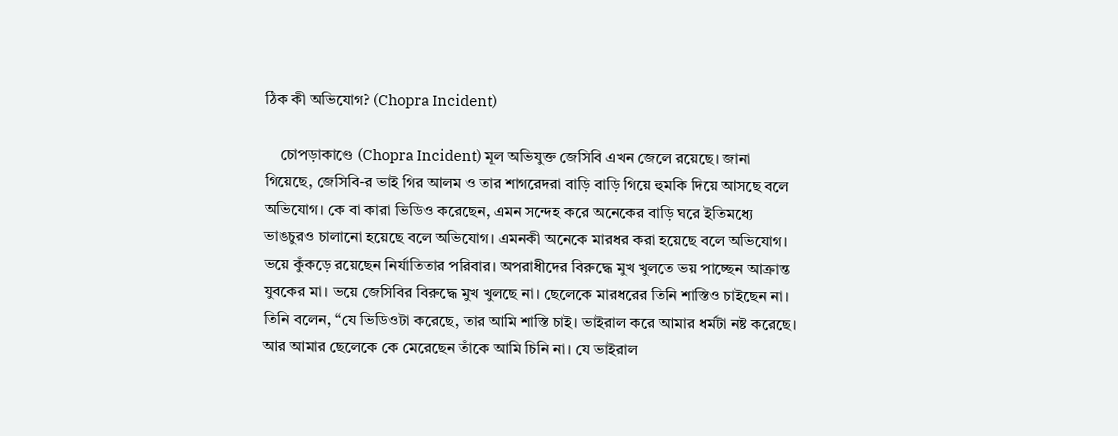ঠিক কী অভিযোগ? (Chopra Incident)

    চোপড়াকাণ্ডে (Chopra Incident) মূল অভিযুক্ত জেসিবি এখন জেলে রয়েছে। জানা গিয়েছে, জেসিবি-র ভাই গির আলম ও তার শাগরেদরা বাড়ি বাড়ি গিয়ে হুমকি দিয়ে আসছে বলে অভিযোগ। কে বা কারা ভিডিও করেছেন, এমন সন্দেহ করে অনেকের বাড়ি ঘরে ইতিমধ্যে ভাঙচুরও চালানো হয়েছে বলে অভিযোগ। এমনকী অনেকে মারধর করা হয়েছে বলে অভিযোগ। ভয়ে কুঁকড়ে রয়েছেন নির্যাতিতার পরিবার। অপরাধীদের বিরুদ্ধে মুখ খুলতে ভয় পাচ্ছেন আক্রান্ত যুবকের মা। ভয়ে জেসিবির বিরুদ্ধে মুখ খুলছে না। ছেলেকে মারধরের তিনি শাস্তিও চাইছেন না। তিনি বলেন, “যে ভিডিওটা করেছে, তার আমি শাস্তি চাই। ভাইরাল করে আমার ধর্মটা নষ্ট করেছে। আর আমার ছেলেকে কে মেরেছেন তাঁকে আমি চিনি না। যে ভাইরাল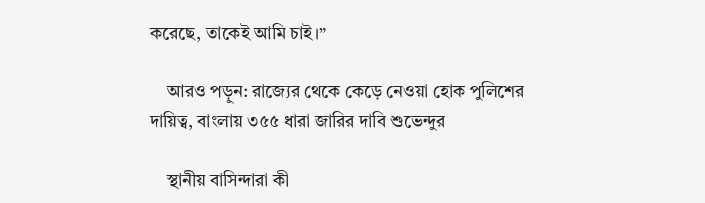করেছে, তাকেই আমি চাই।”

    আরও পড়ুন: রাজ্যের থেকে কেড়ে নেওয়া হোক পুলিশের দায়িত্ব, বাংলায় ৩৫৫ ধারা জারির দাবি শুভেন্দুর

    স্থানীয় বাসিন্দারা কী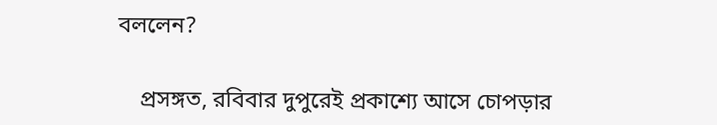বললেন?

    প্রসঙ্গত, রবিবার দুপুরেই প্রকাশ্যে আসে চোপড়ার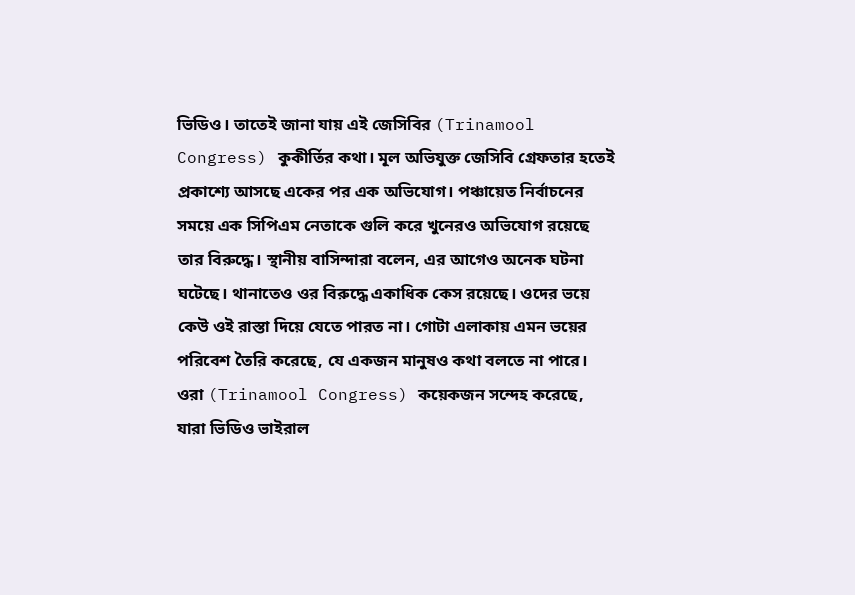ভিডিও। তাতেই জানা যায় এই জেসিবির (Trinamool Congress) কুকীর্তির কথা। মূল অভিযুক্ত জেসিবি গ্রেফতার হতেই প্রকাশ্যে আসছে একের পর এক অভিযোগ। পঞ্চায়েত নির্বাচনের সময়ে এক সিপিএম নেতাকে গুলি করে খুনেরও অভিযোগ রয়েছে তার বিরুদ্ধে। স্থানীয় বাসিন্দারা বলেন, এর আগেও অনেক ঘটনা ঘটেছে। থানাতেও ওর বিরুদ্ধে একাধিক কেস রয়েছে। ওদের ভয়ে কেউ ওই রাস্তা দিয়ে যেতে পারত না। গোটা এলাকায় এমন ভয়ের পরিবেশ তৈরি করেছে, যে একজন মানুষও কথা বলতে না পারে। ওরা (Trinamool Congress) কয়েকজন সন্দেহ করেছে, যারা ভিডিও ভাইরাল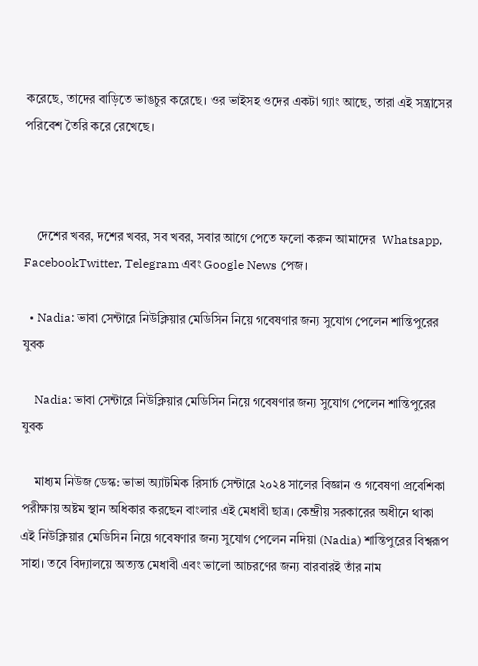করেছে, তাদের বাড়িতে ভাঙচুর করেছে। ওর ভাইসহ ওদের একটা গ্যাং আছে, তারা এই সন্ত্রাসের পরিবেশ তৈরি করে রেখেছে।



    দেশের খবর, দশের খবর, সব খবর, সবার আগে পেতে ফলো করুন আমাদের  Whatsapp, FacebookTwitter, Telegram এবং Google News পেজ।

  • Nadia: ভাবা সেন্টারে নিউক্লিয়ার মেডিসিন নিয়ে গবেষণার জন্য সুযোগ পেলেন শান্তিপুরের যুবক

    Nadia: ভাবা সেন্টারে নিউক্লিয়ার মেডিসিন নিয়ে গবেষণার জন্য সুযোগ পেলেন শান্তিপুরের যুবক

    মাধ্যম নিউজ ডেস্ক: ভাভা অ্যাটমিক রিসার্চ সেন্টারে ২০২৪ সালের বিজ্ঞান ও গবেষণা প্রবেশিকা পরীক্ষায় অষ্টম স্থান অধিকার করছেন বাংলার এই মেধাবী ছাত্র। কেন্দ্রীয় সরকারের অধীনে থাকা এই নিউক্লিয়ার মেডিসিন নিয়ে গবেষণার জন্য সুযোগ পেলেন নদিয়া (Nadia) শান্তিপুরের বিশ্বরূপ সাহা। তবে বিদ্যালয়ে অত্যন্ত মেধাবী এবং ভালো আচরণের জন্য বারবারই তাঁর নাম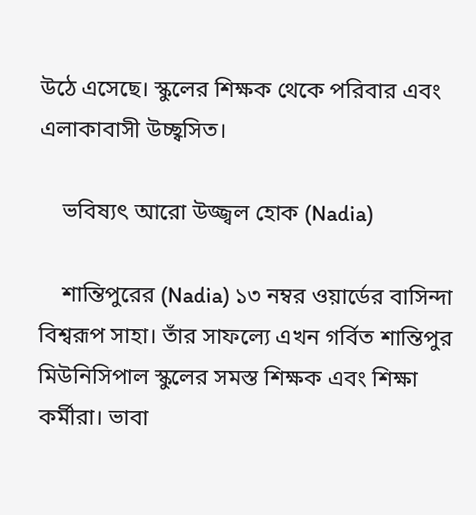উঠে এসেছে। স্কুলের শিক্ষক থেকে পরিবার এবং এলাকাবাসী উচ্ছ্বসিত।

    ভবিষ্যৎ আরো উজ্জ্বল হোক (Nadia)

    শান্তিপুরের (Nadia) ১৩ নম্বর ওয়ার্ডের বাসিন্দা বিশ্বরূপ সাহা। তাঁর সাফল্যে এখন গর্বিত শান্তিপুর মিউনিসিপাল স্কুলের সমস্ত শিক্ষক এবং শিক্ষা কর্মীরা। ভাবা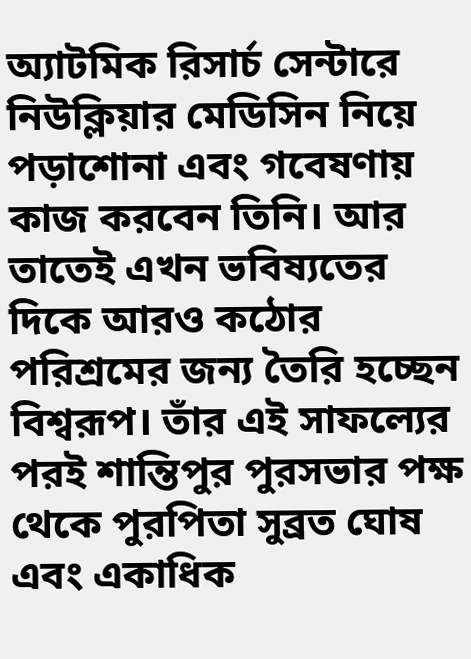অ্যাটমিক রিসার্চ সেন্টারে নিউক্লিয়ার মেডিসিন নিয়ে পড়াশোনা এবং গবেষণায় কাজ করবেন তিনি। আর তাতেই এখন ভবিষ্যতের দিকে আরও কঠোর পরিশ্রমের জন্য তৈরি হচ্ছেন বিশ্বরূপ। তাঁর এই সাফল্যের পরই শান্তিপুর পুরসভার পক্ষ থেকে পুরপিতা সুব্রত ঘোষ এবং একাধিক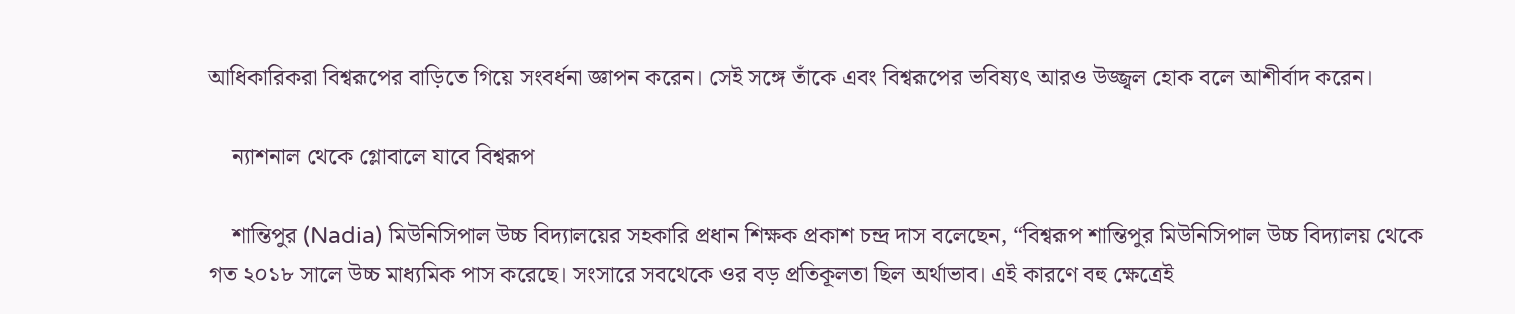আধিকারিকরা বিশ্বরূপের বাড়িতে গিয়ে সংবর্ধনা জ্ঞাপন করেন। সেই সঙ্গে তাঁকে এবং বিশ্বরূপের ভবিষ্যৎ আরও উজ্জ্বল হোক বলে আশীর্বাদ করেন।

    ন্যাশনাল থেকে গ্লোবালে যাবে বিশ্বরূপ

    শান্তিপুর (Nadia) মিউনিসিপাল উচ্চ বিদ্যালয়ের সহকারি প্রধান শিক্ষক প্রকাশ চন্দ্র দাস বলেছেন, “বিশ্বরূপ শান্তিপুর মিউনিসিপাল উচ্চ বিদ্যালয় থেকে গত ২০১৮ সালে উচ্চ মাধ্যমিক পাস করেছে। সংসারে সবথেকে ওর বড় প্রতিকূলতা ছিল অর্থাভাব। এই কারণে বহু ক্ষেত্রেই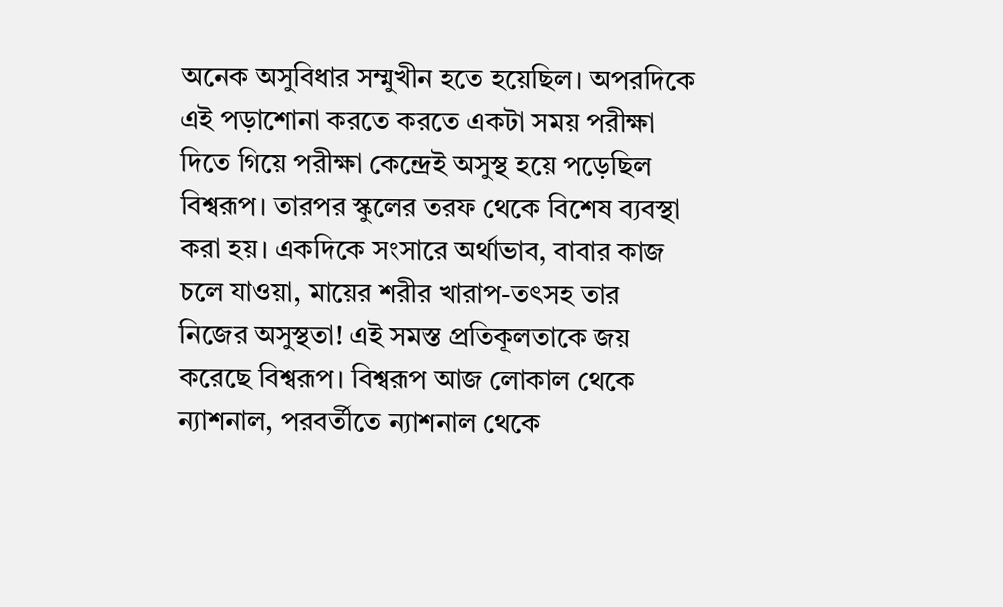অনেক অসুবিধার সম্মুখীন হতে হয়েছিল। অপরদিকে এই পড়াশোনা করতে করতে একটা সময় পরীক্ষা দিতে গিয়ে পরীক্ষা কেন্দ্রেই অসুস্থ হয়ে পড়েছিল বিশ্বরূপ। তারপর স্কুলের তরফ থেকে বিশেষ ব্যবস্থা করা হয়। একদিকে সংসারে অর্থাভাব, বাবার কাজ চলে যাওয়া, মায়ের শরীর খারাপ-তৎসহ তার নিজের অসুস্থতা! এই সমস্ত প্রতিকূলতাকে জয় করেছে বিশ্বরূপ। বিশ্বরূপ আজ লোকাল থেকে ন্যাশনাল, পরবর্তীতে ন্যাশনাল থেকে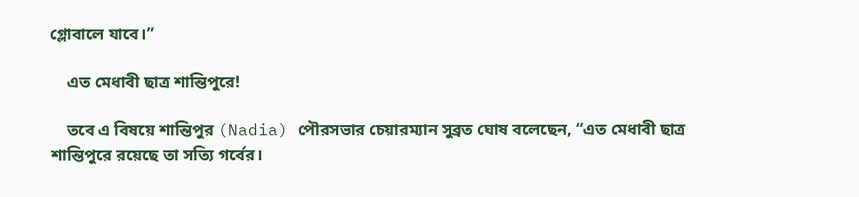গ্লোবালে যাবে।”

    এত মেধাবী ছাত্র শান্তিপুরে!

    তবে এ বিষয়ে শান্তিপুর (Nadia) পৌরসভার চেয়ারম্যান সুব্রত ঘোষ বলেছেন, “এত মেধাবী ছাত্র শান্তিপুরে রয়েছে তা সত্যি গর্বের।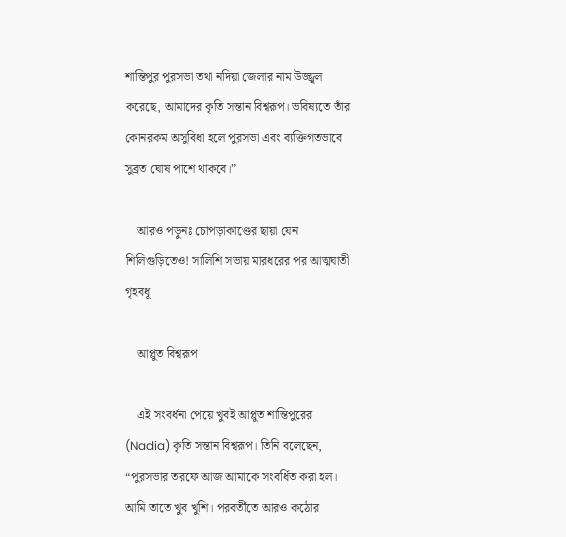শান্তিপুর পুরসভা তথা নদিয়া জেলার নাম উজ্জ্বল করেছে, আমাদের কৃতি সন্তান বিশ্বরূপ। ভবিষ্যতে তাঁর কোনরকম অসুবিধা হলে পুরসভা এবং ব্যক্তিগতভাবে সুব্রত ঘোষ পাশে থাকবে।”

    আরও পড়ুনঃ চোপড়াকাণ্ডের ছায়া যেন শিলিগুড়িতেও! সালিশি সভায় মারধরের পর আত্মঘাতী গৃহবধূ

    আপ্লুত বিশ্বরূপ

    এই সংবর্ধনা পেয়ে খুবই আপ্লুত শান্তিপুরের (Nadia) কৃতি সন্তান বিশ্বরূপ। তিনি বলেছেন, “পুরসভার তরফে আজ আমাকে সংবর্ধিত করা হল। আমি তাতে খুব খুশি। পরবর্তীতে আরও কঠোর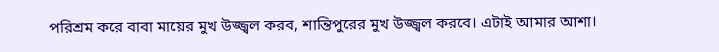পরিশ্রম করে বাবা মায়ের মুখ উজ্জ্বল করব, শান্তিপুরের মুখ উজ্জ্বল করবে। এটাই আমার আশা।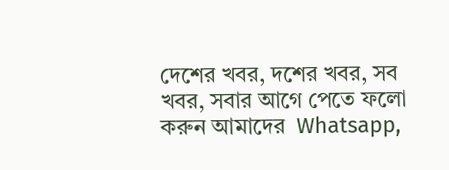দেশের খবর, দশের খবর, সব খবর, সবার আগে পেতে ফলো করুন আমাদের  Whatsapp,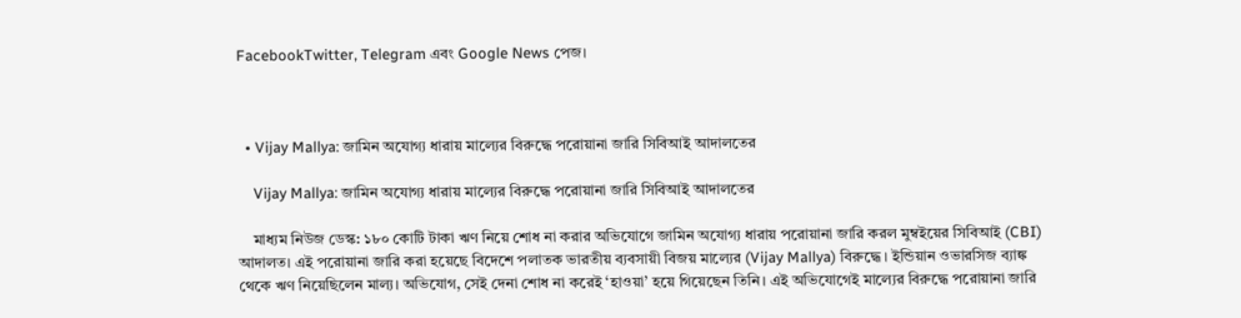FacebookTwitter, Telegram এবং Google News পেজ।



  • Vijay Mallya: জামিন অযোগ্য ধারায় মাল্যের বিরুদ্ধে পরোয়ানা জারি সিবিআই আদালতের

    Vijay Mallya: জামিন অযোগ্য ধারায় মাল্যের বিরুদ্ধে পরোয়ানা জারি সিবিআই আদালতের

    মাধ্যম নিউজ ডেস্ক: ১৮০ কোটি টাকা ঋণ নিয়ে শোধ না করার অভিযোগে জামিন অযোগ্য ধারায় পরোয়ানা জারি করল মুম্বইয়ের সিবিআই (CBI) আদালত। এই পরোয়ানা জারি করা হয়েছে বিদেশে পলাতক ভারতীয় ব্যবসায়ী বিজয় মাল্যের (Vijay Mallya) বিরুদ্ধে। ইন্ডিয়ান ওভারসিজ ব্যাঙ্ক থেকে ঋণ নিয়েছিলেন মাল্য। অভিযোগ, সেই দেনা শোধ না করেই ‘হাওয়া’ হয়ে গিয়েছেন তিনি। এই অভিযোগেই মাল্যের বিরুদ্ধে পরোয়ানা জারি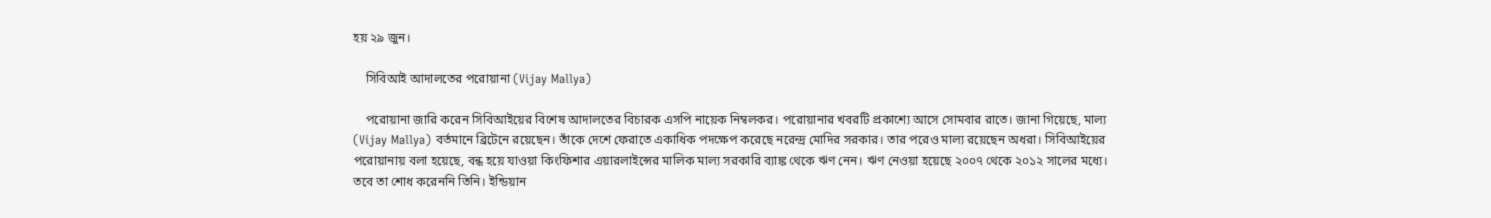হয় ২৯ জুন।

    সিবিআই আদালতের পরোয়ানা (Vijay Mallya)

    পরোয়ানা জারি করেন সিবিআইয়ের বিশেষ আদালতের বিচারক এসপি নায়েক নিম্বলকর। পরোয়ানার খবরটি প্রকাশ্যে আসে সোমবার রাতে। জানা গিয়েছে, মাল্য (Vijay Mallya) বর্তমানে ব্রিটেনে রয়েছেন। তাঁকে দেশে ফেরাতে একাধিক পদক্ষেপ করেছে নরেন্দ্র মোদির সরকার। তার পরেও মাল্য রয়েছেন অধরা। সিবিআইয়ের পরোয়ানায় বলা হয়েছে, বন্ধ হয়ে যাওয়া কিংফিশার এয়ারলাইন্সের মালিক মাল্য সরকারি ব্যাঙ্ক থেকে ঋণ নেন। ঋণ নেওয়া হয়েছে ২০০৭ থেকে ২০১২ সালের মধ্যে।  তবে তা শোধ করেননি তিনি। ইন্ডিয়ান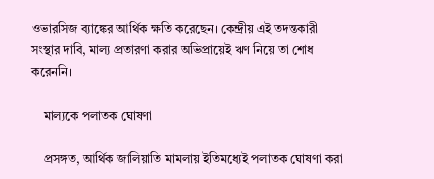ওভারসিজ ব্যাঙ্কের আর্থিক ক্ষতি করেছেন। কেন্দ্রীয় এই তদন্তকারী সংস্থার দাবি, মাল্য প্রতারণা করার অভিপ্রায়েই ঋণ নিয়ে তা শোধ করেননি।

    মাল্যকে পলাতক ঘোষণা

    প্রসঙ্গত, আর্থিক জালিয়াতি মামলায় ইতিমধ্যেই পলাতক ঘোষণা করা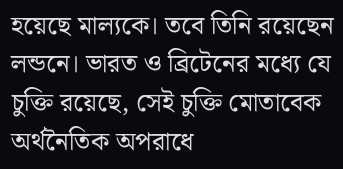হয়েছে মাল্যকে। তবে তিনি রয়েছেন লন্ডনে। ভারত ও ব্রিটেনের মধ্যে যে চুক্তি রয়েছে, সেই চুক্তি মোতাবেক অর্থনৈতিক অপরাধে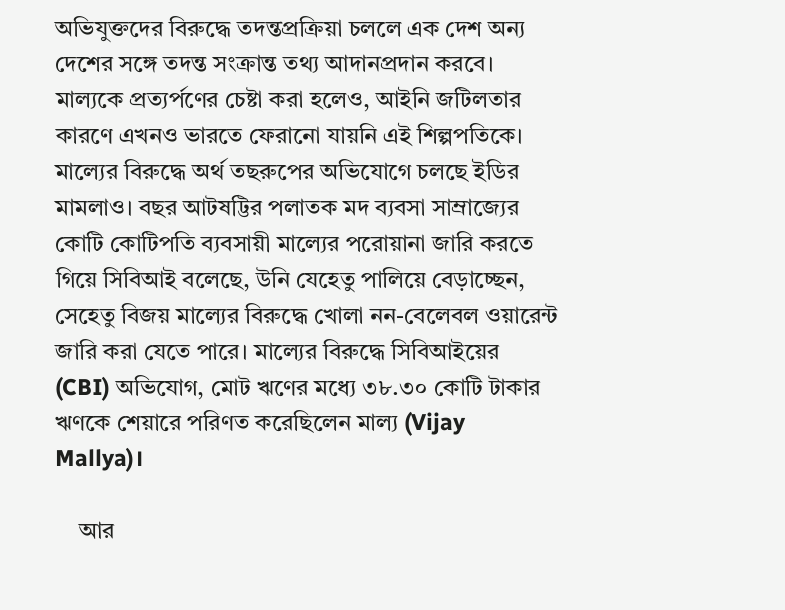অভিযুক্তদের বিরুদ্ধে তদন্তপ্রক্রিয়া চললে এক দেশ অন্য দেশের সঙ্গে তদন্ত সংক্রান্ত তথ্য আদানপ্রদান করবে। মাল্যকে প্রত্যর্পণের চেষ্টা করা হলেও, আইনি জটিলতার কারণে এখনও ভারতে ফেরানো যায়নি এই শিল্পপতিকে। মাল্যের বিরুদ্ধে অর্থ তছরুপের অভিযোগে চলছে ইডির মামলাও। বছর আটষট্টির পলাতক মদ ব্যবসা সাম্রাজ্যের কোটি কোটিপতি ব্যবসায়ী মাল্যের পরোয়ানা জারি করতে গিয়ে সিবিআই বলেছে, উনি যেহেতু পালিয়ে বেড়াচ্ছেন, সেহেতু বিজয় মাল্যের বিরুদ্ধে খোলা নন-বেলেবল ওয়ারেন্ট জারি করা যেতে পারে। মাল্যের বিরুদ্ধে সিবিআইয়ের (CBI) অভিযোগ, মোট ঋণের মধ্যে ৩৮.৩০ কোটি টাকার ঋণকে শেয়ারে পরিণত করেছিলেন মাল্য (Vijay Mallya)।

    আর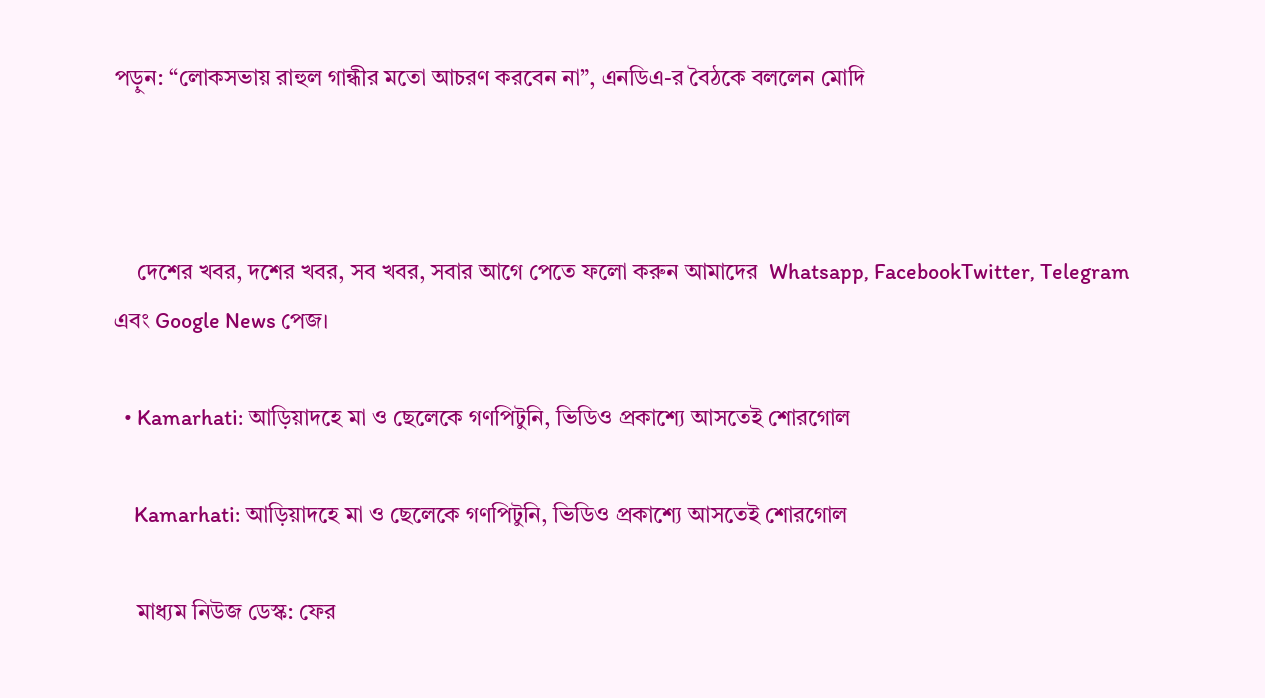পড়ুন: “লোকসভায় রাহুল গান্ধীর মতো আচরণ করবেন না”, এনডিএ-র বৈঠকে বললেন মোদি



    দেশের খবর, দশের খবর, সব খবর, সবার আগে পেতে ফলো করুন আমাদের  Whatsapp, FacebookTwitter, Telegram এবং Google News পেজ।

  • Kamarhati: আড়িয়াদহে মা ও ছেলেকে গণপিটুনি, ভিডিও প্রকাশ্যে আসতেই শোরগোল

    Kamarhati: আড়িয়াদহে মা ও ছেলেকে গণপিটুনি, ভিডিও প্রকাশ্যে আসতেই শোরগোল

    মাধ্যম নিউজ ডেস্ক: ফের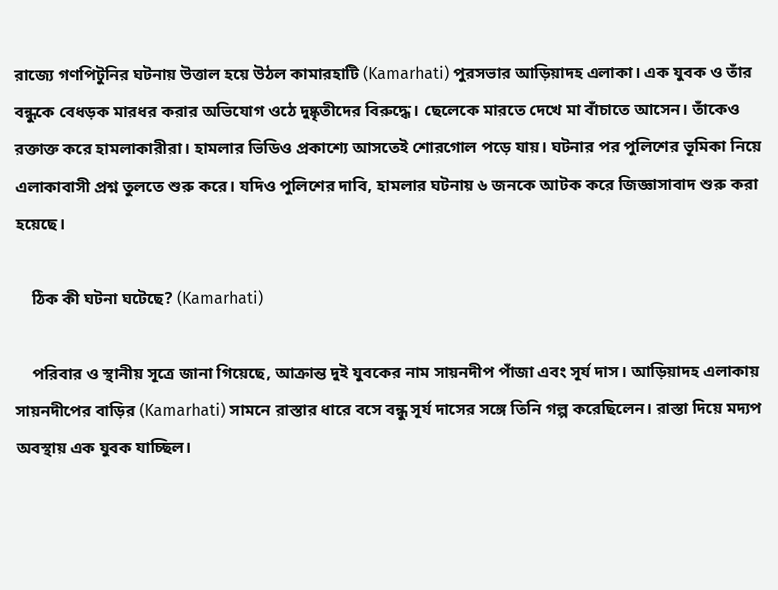রাজ্যে গণপিটুনির ঘটনায় উত্তাল হয়ে উঠল কামারহাটি (Kamarhati) পুরসভার আড়িয়াদহ এলাকা। এক যুবক ও তাঁর বন্ধুকে বেধড়ক মারধর করার অভিযোগ ওঠে দুষ্কৃতীদের বিরুদ্ধে। ছেলেকে মারতে দেখে মা বাঁচাতে আসেন। তাঁকেও রক্তাক্ত করে হামলাকারীরা। হামলার ভিডিও প্রকাশ্যে আসতেই শোরগোল পড়ে যায়। ঘটনার পর পুলিশের ভূমিকা নিয়ে এলাকাবাসী প্রশ্ন তুলতে শুরু করে। যদিও পুলিশের দাবি, হামলার ঘটনায় ৬ জনকে আটক করে জিজ্ঞাসাবাদ শুরু করা হয়েছে।

    ঠিক কী ঘটনা ঘটেছে? (Kamarhati)

    পরিবার ও স্থানীয় সূত্রে জানা গিয়েছে, আক্রান্ত দুই যুবকের নাম সায়নদীপ পাঁজা এবং সূর্য দাস। আড়িয়াদহ এলাকায় সায়নদীপের বাড়ির (Kamarhati) সামনে রাস্তার ধারে বসে বন্ধু সূর্য দাসের সঙ্গে তিনি গল্প করেছিলেন। রাস্তা দিয়ে মদ্যপ অবস্থায় এক যুবক যাচ্ছিল।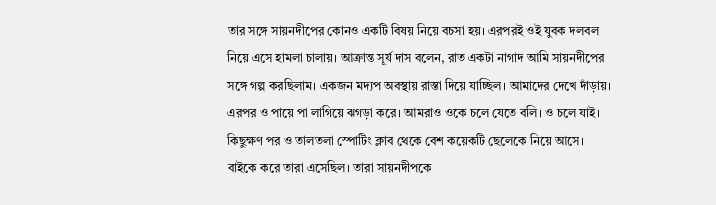তার সঙ্গে সায়নদীপের কোনও একটি বিষয় নিয়ে বচসা হয়। এরপরই ওই যুবক দলবল নিয়ে এসে হামলা চালায়। আক্রান্ত সূর্য দাস বলেন, রাত একটা নাগাদ আমি সায়নদীপের সঙ্গে গল্প করছিলাম। একজন মদ্যপ অবস্থায় রাস্তা দিয়ে যাচ্ছিল। আমাদের দেখে দাঁড়ায়। এরপর ও পায়ে পা লাগিয়ে ঝগড়া করে। আমরাও ওকে চলে যেতে বলি। ও চলে যাই। কিছুক্ষণ পর ও তালতলা স্পোটিং ক্লাব থেকে বেশ কয়েকটি ছেলেকে নিয়ে আসে। বাইকে করে তারা এসেছিল। তারা সায়নদীপকে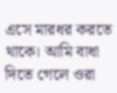এসে মারধর করতে থাকে। আমি বাধা দিতে গেলে ওরা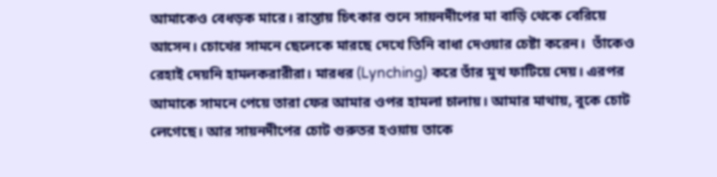আমাকেও বেধড়ক মারে। রাস্তায় চিৎকার শুনে সায়নদীপের মা বাড়ি থেকে বেরিয়ে আসেন। চোখের সামনে ছেলেকে মারছে দেখে তিনি বাধা দেওয়ার চেষ্টা করেন।  তাঁকেও রেহাই দেয়নি হামলকরারীরা। মারধর (Lynching) করে তাঁর মুখ ফাটিয়ে দেয়। এরপর আমাকে সামনে পেয়ে তারা ফের আমার ওপর হামলা চালায়। আমার মাথায়, বুকে চোট লেগেছে। আর সায়নদীপের চোট গুরুতর হওয়ায় তাকে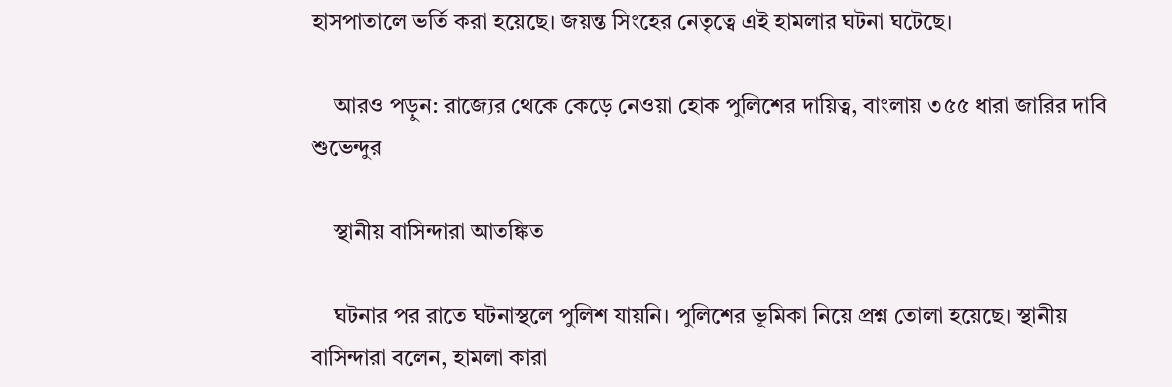হাসপাতালে ভর্তি করা হয়েছে। জয়ন্ত সিংহের নেতৃত্বে এই হামলার ঘটনা ঘটেছে।

    আরও পড়ুন: রাজ্যের থেকে কেড়ে নেওয়া হোক পুলিশের দায়িত্ব, বাংলায় ৩৫৫ ধারা জারির দাবি শুভেন্দুর

    স্থানীয় বাসিন্দারা আতঙ্কিত

    ঘটনার পর রাতে ঘটনাস্থলে পুলিশ যায়নি। পুলিশের ভূমিকা নিয়ে প্রশ্ন তোলা হয়েছে। স্থানীয় বাসিন্দারা বলেন, হামলা কারা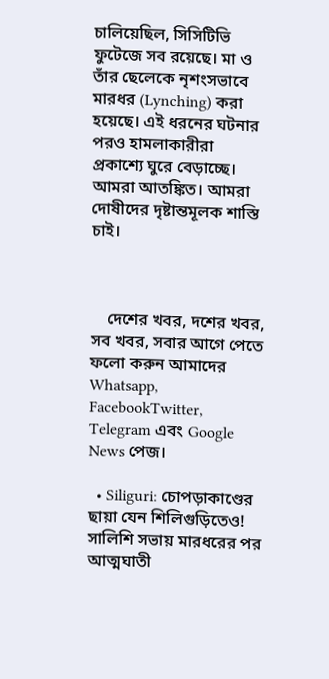চালিয়েছিল, সিসিটিভি ফুটেজে সব রয়েছে। মা ও তাঁর ছেলেকে নৃশংসভাবে মারধর (Lynching) করা হয়েছে। এই ধরনের ঘটনার পরও হামলাকারীরা প্রকাশ্যে ঘুরে বেড়াচ্ছে। আমরা আতঙ্কিত। আমরা দোষীদের দৃষ্টান্তমূলক শাস্তি চাই।



    দেশের খবর, দশের খবর, সব খবর, সবার আগে পেতে ফলো করুন আমাদের  Whatsapp, FacebookTwitter, Telegram এবং Google News পেজ।

  • Siliguri: চোপড়াকাণ্ডের ছায়া যেন শিলিগুড়িতেও! সালিশি সভায় মারধরের পর আত্মঘাতী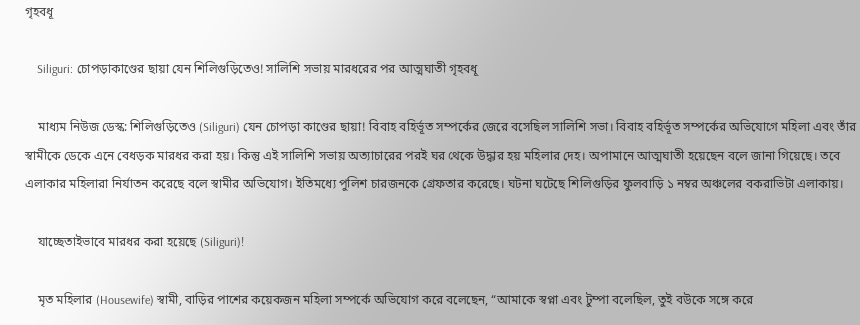গৃহবধূ

    Siliguri: চোপড়াকাণ্ডের ছায়া যেন শিলিগুড়িতেও! সালিশি সভায় মারধরের পর আত্মঘাতী গৃহবধূ

    মাধ্যম নিউজ ডেস্ক: শিলিগুড়িতেও (Siliguri) যেন চোপড়া কাণ্ডের ছায়া! বিবাহ বহির্ভূত সম্পর্কের জেরে বসেছিল সালিশি সভা। বিবাহ বহির্ভূত সম্পর্কের অভিযোগে মহিলা এবং তাঁর স্বামীকে ডেকে এনে বেধড়ক মারধর করা হয়। কিন্তু এই সালিশি সভায় অত্যাচারের পরই ঘর থেকে উদ্ধার হয় মহিলার দেহ। অপামানে আত্মঘাতী হয়েছেন বলে জানা গিয়েছে। তবে এলাকার মহিলারা নির্যাতন করেছে বলে স্বামীর অভিযোগ। ইতিমধ্যে পুলিশ চারজনকে গ্রেফতার করেছে। ঘটনা ঘটেছে শিলিগুড়ির ফুলবাড়ি ১ নম্বর অঞ্চলের বকরাভিটা এলাকায়।

    যাচ্ছেতাইভাবে মারধর করা হয়েছে (Siliguri)!

    মৃত মহিলার (Housewife) স্বামী, বাড়ির পাশের কয়েকজন মহিলা সম্পর্কে অভিযোগ করে বলেছেন, “আমাকে স্বপ্না এবং টুম্পা বলেছিল, তুই বউকে সঙ্গে করে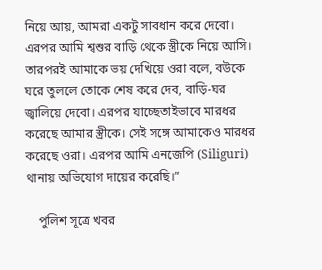নিয়ে আয়, আমরা একটু সাবধান করে দেবো। এরপর আমি শ্বশুর বাড়ি থেকে স্ত্রীকে নিয়ে আসি। তারপরই আমাকে ভয় দেখিয়ে ওরা বলে, বউকে ঘরে তুললে তোকে শেষ করে দেব, বাড়ি-ঘর জ্বালিয়ে দেবো। এরপর যাচ্ছেতাইভাবে মারধর করেছে আমার স্ত্রীকে। সেই সঙ্গে আমাকেও মারধর করেছে ওরা। এরপর আমি এনজেপি (Siliguri) থানায় অভিযোগ দায়ের করেছি।”

    পুলিশ সূত্রে খবর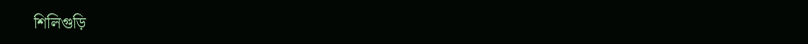শিলিগুড়ি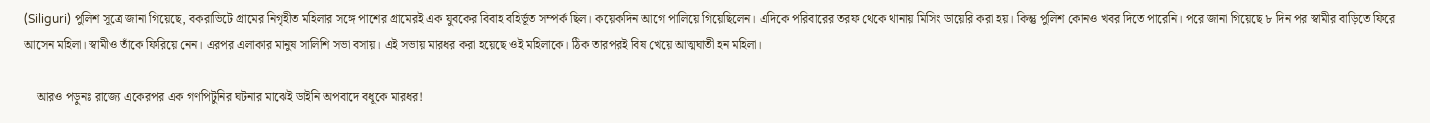(Siliguri) পুলিশ সূত্রে জানা গিয়েছে, বকরাভিটে গ্রামের নিগৃহীত মহিলার সঙ্গে পাশের গ্রামেরই এক যুবকের বিবাহ বহির্ভূত সম্পর্ক ছিল। কয়েকদিন আগে পালিয়ে গিয়েছিলেন। এদিকে পরিবারের তরফ থেকে থানায় মিসিং ডায়েরি করা হয়। কিন্তু পুলিশ কোনও খবর দিতে পারেনি। পরে জানা গিয়েছে ৮ দিন পর স্বামীর বাড়িতে ফিরে আসেন মহিলা। স্বামীও তাঁকে ফিরিয়ে নেন। এরপর এলাকার মানুষ সালিশি সভা বসায়। এই সভায় মারধর করা হয়েছে ওই মহিলাকে। ঠিক তারপরই বিষ খেয়ে আত্মঘাতী হন মহিলা।

    আরও পড়ুনঃ রাজ্যে একেরপর এক গণপিটুনির ঘটনার মাঝেই ডাইনি অপবাদে বধূকে মারধর!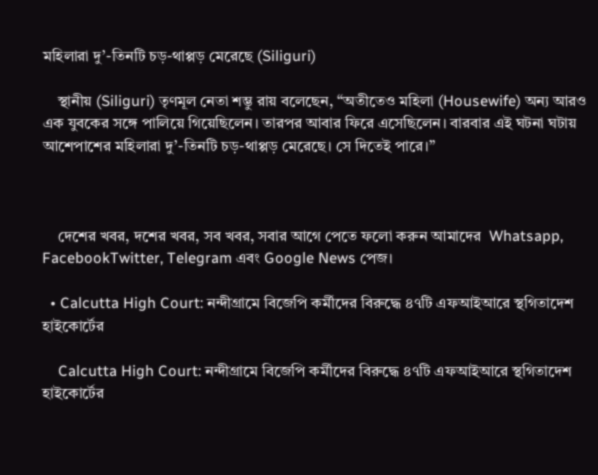মহিলারা দু’-তিনটি চড়-থাপ্পড় মেরেছে (Siliguri)

    স্থানীয় (Siliguri) তৃণমূল নেতা শম্ভু রায় বলেছেন, “অতীতেও মহিলা (Housewife) অন্য আরও এক যুবকের সঙ্গে পালিয়ে গিয়েছিলেন। তারপর আবার ফিরে এসেছিলেন। বারবার এই ঘটনা ঘটায় আশেপাশের মহিলারা দু’-তিনটি চড়-থাপ্পড় মেরেছে। সে দিতেই পারে।”



    দেশের খবর, দশের খবর, সব খবর, সবার আগে পেতে ফলো করুন আমাদের  Whatsapp, FacebookTwitter, Telegram এবং Google News পেজ।

  • Calcutta High Court: নন্দীগ্রামে বিজেপি কর্মীদের বিরুদ্ধে ৪৭টি এফআইআরে স্থগিতাদেশ হাইকোর্টের

    Calcutta High Court: নন্দীগ্রামে বিজেপি কর্মীদের বিরুদ্ধে ৪৭টি এফআইআরে স্থগিতাদেশ হাইকোর্টের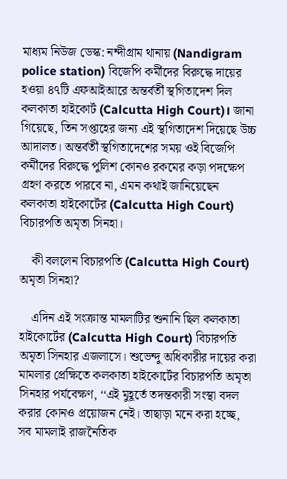মাধ্যম নিউজ ডেস্ক: নন্দীগ্রাম থানায় (Nandigram police station) বিজেপি কর্মীদের বিরুদ্ধে দায়ের হওয়া ৪৭টি এফআইআরে অন্তর্বর্তী স্থগিতাদেশ দিল কলকাতা হাইকোর্ট (Calcutta High Court)। জানা গিয়েছে, তিন সপ্তাহের জন্য এই স্থগিতাদেশ দিয়েছে উচ্চ আদালত। অন্তর্বর্তী স্থগিতাদেশের সময় ওই বিজেপি কর্মীদের বিরুদ্ধে পুলিশ কোনও রকমের কড়া পদক্ষেপ গ্রহণ করতে পারবে না, এমন কথাই জানিয়েছেন কলকাতা হাইকোর্টের (Calcutta High Court) বিচারপতি অমৃতা সিনহা।

    কী বললেন বিচারপতি (Calcutta High Court) অমৃতা সিনহা?

    এদিন এই সংক্রান্ত মামলাটির শুনানি ছিল কলকাতা হাইকোর্টের (Calcutta High Court) বিচারপতি অমৃতা সিনহার এজলাসে। শুভেন্দু অধিকারীর দায়ের করা মামলার প্রেক্ষিতে কলকাতা হাইকোর্টের বিচারপতি অমৃতা সিনহার পর্যবেক্ষণ, ‘‘এই মুহূর্তে তদন্তকারী সংস্থা বদল করার কোনও প্রয়োজন নেই। তাছাড়া মনে করা হচ্ছে, সব মামলাই রাজনৈতিক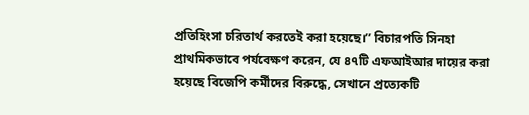প্রতিহিংসা চরিতার্থ করতেই করা হয়েছে।’’ বিচারপতি সিনহা প্রাথমিকভাবে পর্যবেক্ষণ করেন, যে ৪৭টি এফআইআর দায়ের করা হয়েছে বিজেপি কর্মীদের বিরুদ্ধে, সেখানে প্রত্যেকটি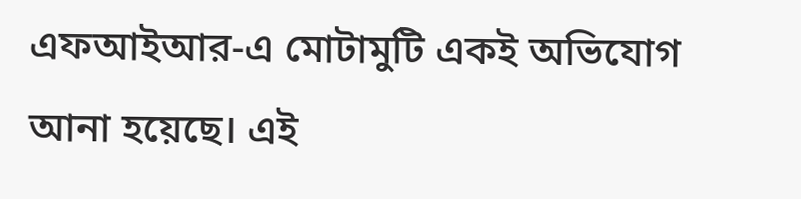এফআইআর-এ মোটামুটি একই অভিযোগ আনা হয়েছে। এই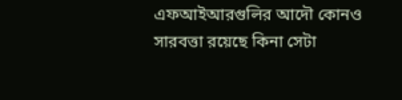এফআইআরগুলির আদৌ কোনও সারবত্তা রয়েছে কিনা সেটা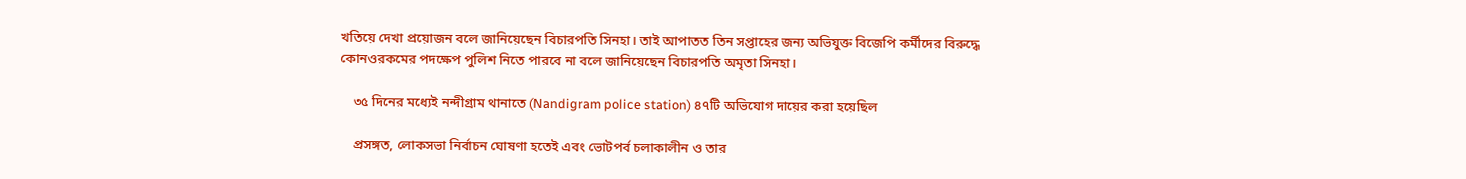খতিয়ে দেখা প্রয়োজন বলে জানিয়েছেন বিচারপতি সিনহা। তাই আপাতত তিন সপ্তাহের জন্য অভিযুক্ত বিজেপি কর্মীদের বিরুদ্ধে কোনওরকমের পদক্ষেপ পুলিশ নিতে পারবে না বলে জানিয়েছেন বিচারপতি অমৃতা সিনহা।

    ৩৫ দিনের মধ্যেই নন্দীগ্রাম থানাতে (Nandigram police station) ৪৭টি অভিযোগ দায়ের করা হয়েছিল

    প্রসঙ্গত, লোকসভা নির্বাচন ঘোষণা হতেই এবং ভোটপর্ব চলাকালীন ও তার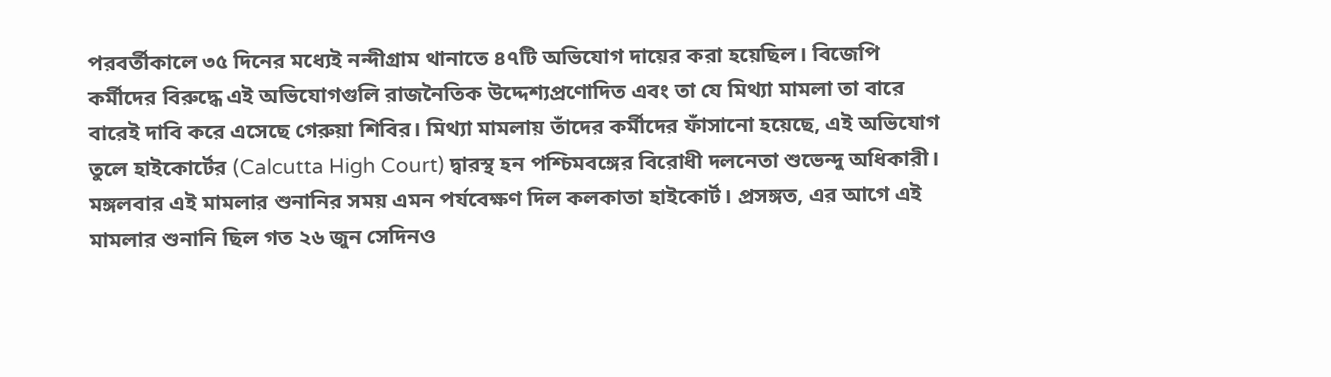পরবর্তীকালে ৩৫ দিনের মধ্যেই নন্দীগ্রাম থানাতে ৪৭টি অভিযোগ দায়ের করা হয়েছিল। বিজেপি কর্মীদের বিরুদ্ধে এই অভিযোগগুলি রাজনৈতিক উদ্দেশ্যপ্রণোদিত এবং তা যে মিথ্যা মামলা তা বারে বারেই দাবি করে এসেছে গেরুয়া শিবির। মিথ্যা মামলায় তাঁদের কর্মীদের ফাঁসানো হয়েছে, এই অভিযোগ তুলে হাইকোর্টের (Calcutta High Court) দ্বারস্থ হন পশ্চিমবঙ্গের বিরোধী দলনেতা শুভেন্দু অধিকারী। মঙ্গলবার এই মামলার শুনানির সময় এমন পর্যবেক্ষণ দিল কলকাতা হাইকোর্ট। প্রসঙ্গত, এর আগে এই মামলার শুনানি ছিল গত ২৬ জুন সেদিনও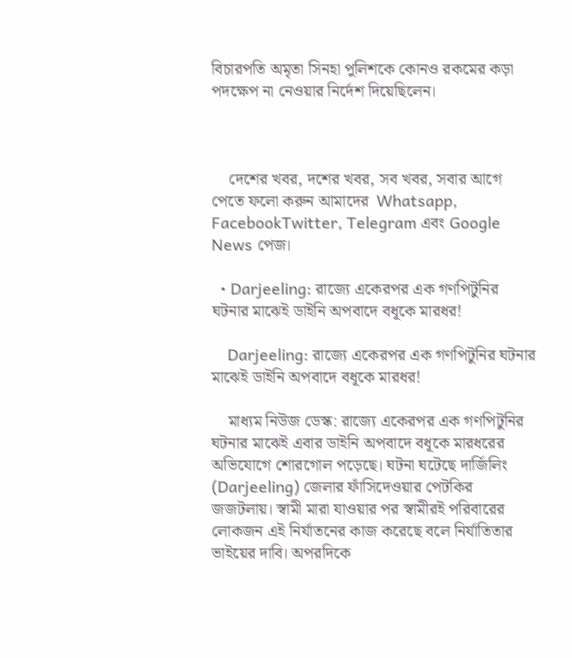বিচারপতি অমৃতা সিনহা পুলিশকে কোনও রকমের কড়া পদক্ষেপ না নেওয়ার নির্দেশ দিয়েছিলেন।



    দেশের খবর, দশের খবর, সব খবর, সবার আগে পেতে ফলো করুন আমাদের  Whatsapp, FacebookTwitter, Telegram এবং Google News পেজ।

  • Darjeeling: রাজ্যে একেরপর এক গণপিটুনির ঘটনার মাঝেই ডাইনি অপবাদে বধূকে মারধর!

    Darjeeling: রাজ্যে একেরপর এক গণপিটুনির ঘটনার মাঝেই ডাইনি অপবাদে বধূকে মারধর!

    মাধ্যম নিউজ ডেস্ক: রাজ্যে একেরপর এক গণপিটুনির ঘটনার মাঝেই এবার ডাইনি অপবাদে বধূকে মারধরের অভিযোগে শোরগোল পড়েছে। ঘটনা ঘটেছে দার্জিলিং (Darjeeling) জেলার ফাঁসিদেওয়ার পেটকির জজটলায়। স্বামী মারা যাওয়ার পর স্বামীরই পরিবারের লোকজন এই নির্যাতনের কাজ করেছে বলে নির্যাতিতার ভাইয়ের দাবি। অপরদিকে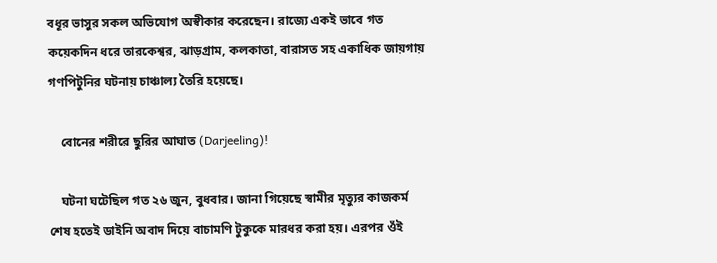বধূর ভাসুর সকল অভিযোগ অস্বীকার করেছেন। রাজ্যে একই ভাবে গত কয়েকদিন ধরে তারকেশ্বর, ঝাড়গ্রাম, কলকাতা, বারাসত সহ একাধিক জায়গায় গণপিটুনির ঘটনায় চাঞ্চাল্য তৈরি হয়েছে।

    বোনের শরীরে ছুরির আঘাত (Darjeeling)!

    ঘটনা ঘটেছিল গত ২৬ জুন, বুধবার। জানা গিয়েছে স্বামীর মৃত্যুর কাজকর্ম শেষ হতেই ডাইনি অবাদ দিয়ে বাচামণি টুকুকে মারধর করা হয়। এরপর ওঁই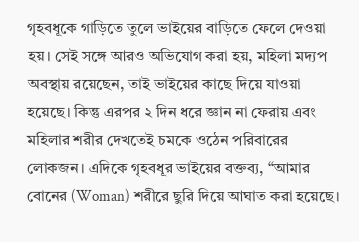গৃহবধূকে গাড়িতে তুলে ভাইয়ের বাড়িতে ফেলে দেওয়া হয়। সেই সঙ্গে আরও অভিযোগ করা হয়, মহিলা মদ্যপ অবস্থায় রয়েছেন, তাই ভাইয়ের কাছে দিয়ে যাওয়া হয়েছে। কিন্তু এরপর ২ দিন ধরে জ্ঞান না ফেরায় এবং মহিলার শরীর দেখতেই চমকে ওঠেন পরিবারের লোকজন। এদিকে গৃহবধূর ভাইয়ের বক্তব্য, “আমার বোনের (Woman) শরীরে ছুরি দিয়ে আঘাত করা হয়েছে।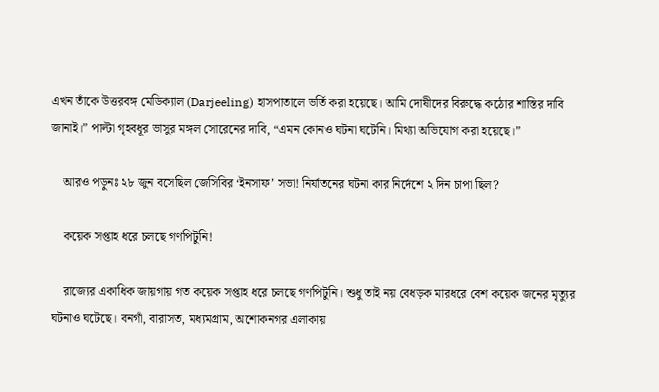এখন তাঁকে উত্তরবঙ্গ মেডিক্যাল (Darjeeling) হাসপাতালে ভর্তি করা হয়েছে। আমি দোষীদের বিরুদ্ধে কঠোর শাস্তির দাবি জানাই।” পাল্টা গৃহবধূর ভাসুর মঙ্গল সোরেনের দাবি, “এমন কোনও ঘটনা ঘটেনি। মিথ্যা অভিযোগ করা হয়েছে।”

    আরও পড়ুনঃ ২৮ জুন বসেছিল জেসিবির ‘ইনসাফ’ সভা! নির্যাতনের ঘটনা কার নির্দেশে ২ দিন চাপা ছিল?

    কয়েক সপ্তাহ ধরে চলছে গণপিটুনি!

    রাজ্যের একাধিক জায়গায় গত কয়েক সপ্তাহ ধরে চলছে গণপিটুনি। শুধু তাই নয় বেধড়ক মারধরে বেশ কয়েক জনের মৃত্যুর ঘটনাও ঘটেছে। বনগাঁ, বারাসত, মধ্যমগ্রাম, অশোকনগর এলাকায়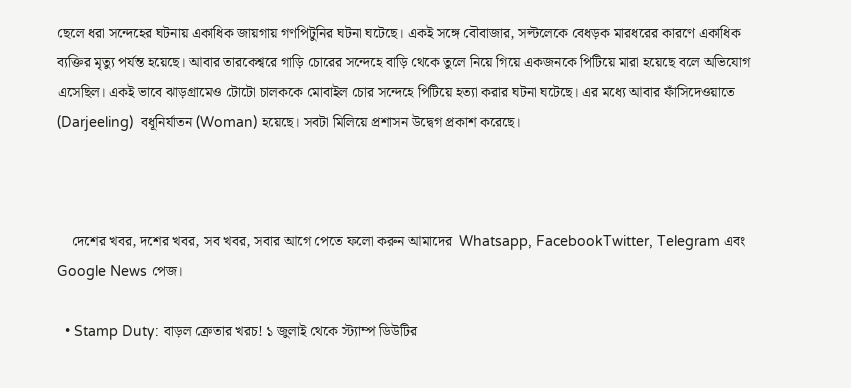ছেলে ধরা সন্দেহের ঘটনায় একাধিক জায়গায় গণপিটুনির ঘটনা ঘটেছে। একই সঙ্গে বৌবাজার, সল্টলেকে বেধড়ক মারধরের কারণে একাধিক ব্যক্তির মৃত্যু পর্যন্ত হয়েছে। আবার তারকেশ্বরে গাড়ি চোরের সন্দেহে বাড়ি থেকে তুলে নিয়ে গিয়ে একজনকে পিটিয়ে মারা হয়েছে বলে অভিযোগ এসেছিল। একই ভাবে ঝাড়গ্রামেও টোটো চালককে মোবাইল চোর সন্দেহে পিটিয়ে হত্যা করার ঘটনা ঘটেছে। এর মধ্যে আবার ফাঁসিদেওয়াতে (Darjeeling)  বধূনির্যাতন (Woman) হয়েছে। সবটা মিলিয়ে প্রশাসন উদ্বেগ প্রকাশ করেছে।



    দেশের খবর, দশের খবর, সব খবর, সবার আগে পেতে ফলো করুন আমাদের  Whatsapp, FacebookTwitter, Telegram এবং Google News পেজ।

  • Stamp Duty: বাড়ল ক্রেতার খরচ! ১ জুলাই থেকে স্ট্যাম্প ডিউটির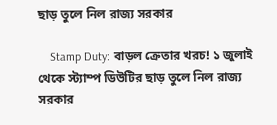ছাড় তুলে নিল রাজ্য সরকার

    Stamp Duty: বাড়ল ক্রেতার খরচ! ১ জুলাই থেকে স্ট্যাম্প ডিউটির ছাড় তুলে নিল রাজ্য সরকার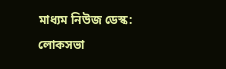মাধ্যম নিউজ ডেস্ক: লোকসভা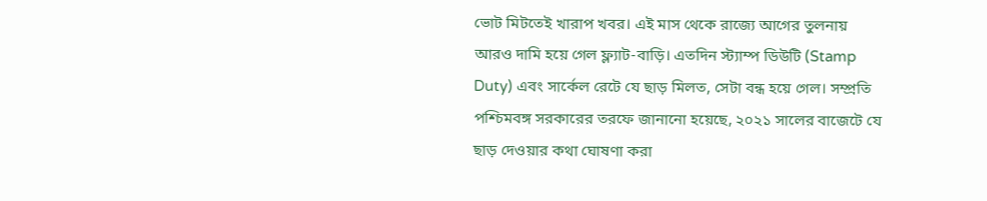ভোট মিটতেই খারাপ খবর। এই মাস থেকে রাজ্যে আগের তুলনায় আরও দামি হয়ে গেল ফ্ল্যাট-বাড়ি। এতদিন স্ট্যাম্প ডিউটি (Stamp Duty) এবং সার্কেল রেটে যে ছাড় মিলত, সেটা বন্ধ হয়ে গেল। সম্প্রতি পশ্চিমবঙ্গ সরকারের তরফে জানানো হয়েছে, ২০২১ সালের বাজেটে যে ছাড় দেওয়ার কথা ঘোষণা করা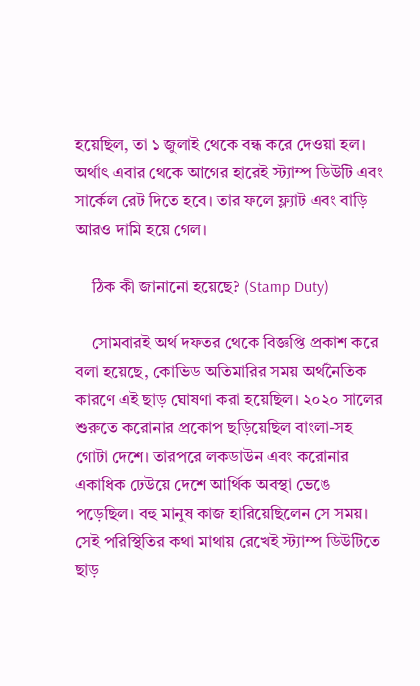হয়েছিল, তা ১ জুলাই থেকে বন্ধ করে দেওয়া হল। অর্থাৎ এবার থেকে আগের হারেই স্ট্যাম্প ডিউটি এবং সার্কেল রেট দিতে হবে। তার ফলে ফ্ল্যাট এবং বাড়ি আরও দামি হয়ে গেল।

    ঠিক কী জানানো হয়েছে? (Stamp Duty)

    সোমবারই অর্থ দফতর থেকে বিজ্ঞপ্তি প্রকাশ করে বলা হয়েছে, কোভিড অতিমারির সময় অর্থনৈতিক কারণে এই ছাড় ঘোষণা করা হয়েছিল। ২০২০ সালের শুরুতে করোনার প্রকোপ ছড়িয়েছিল বাংলা-সহ গোটা দেশে। তারপরে লকডাউন এবং করোনার একাধিক ঢেউয়ে দেশে আর্থিক অবস্থা ভেঙে পড়েছিল। বহু মানুষ কাজ হারিয়েছিলেন সে সময়। সেই পরিস্থিতির কথা মাথায় রেখেই স্ট্যাম্প ডিউটিতে ছাড়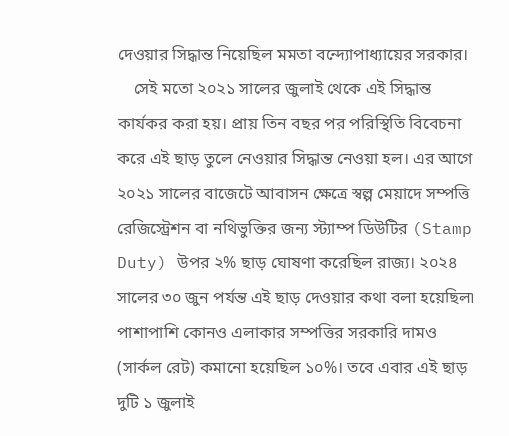দেওয়ার সিদ্ধান্ত নিয়েছিল মমতা বন্দ্যোপাধ্যায়ের সরকার।
    সেই মতো ২০২১ সালের জুলাই থেকে এই সিদ্ধান্ত কার্যকর করা হয়। প্রায় তিন বছর পর পরিস্থিতি বিবেচনা করে এই ছাড় তুলে নেওয়ার সিদ্ধান্ত নেওয়া হল। এর আগে ২০২১ সালের বাজেটে আবাসন ক্ষেত্রে স্বল্প মেয়াদে সম্পত্তি রেজিস্ট্রেশন বা নথিভুক্তির জন্য স্ট্যাম্প ডিউটির (Stamp Duty) উপর ২% ছাড় ঘোষণা করেছিল রাজ্য। ২০২৪ সালের ৩০ জুন পর্যন্ত এই ছাড় দেওয়ার কথা বলা হয়েছিল৷ পাশাপাশি কোনও এলাকার সম্পত্তির সরকারি দামও (সার্কল রেট) কমানো হয়েছিল ১০%। তবে এবার এই ছাড় দুটি ১ জুলাই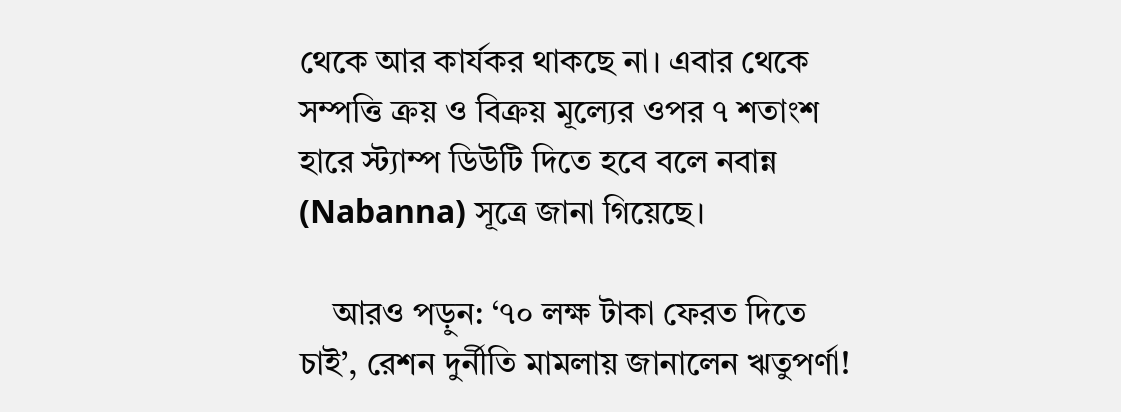থেকে আর কার্যকর থাকছে না। এবার থেকে সম্পত্তি ক্রয় ও বিক্রয় মূল্যের ওপর ৭ শতাংশ হারে স্ট্যাম্প ডিউটি দিতে হবে বলে নবান্ন (Nabanna) সূত্রে জানা গিয়েছে।

    আরও পড়ুন: ‘৭০ লক্ষ টাকা ফেরত দিতে চাই’, রেশন দুর্নীতি মামলায় জানালেন ঋতুপর্ণা!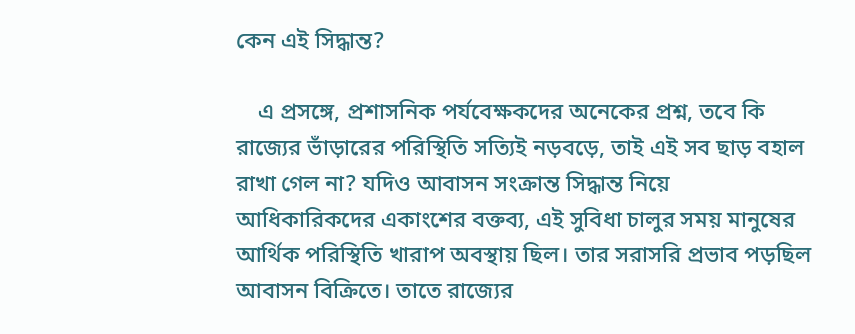কেন এই সিদ্ধান্ত?

    এ প্রসঙ্গে, প্রশাসনিক পর্যবেক্ষকদের অনেকের প্রশ্ন, তবে কি রাজ্যের ভাঁড়ারের পরিস্থিতি সত্যিই নড়বড়ে, তাই এই সব ছাড় বহাল রাখা গেল না? যদিও আবাসন সংক্রান্ত সিদ্ধান্ত নিয়ে আধিকারিকদের একাংশের বক্তব্য, এই সুবিধা চালুর সময় মানুষের আর্থিক পরিস্থিতি খারাপ অবস্থায় ছিল। তার সরাসরি প্রভাব পড়ছিল আবাসন বিক্রিতে। তাতে রাজ্যের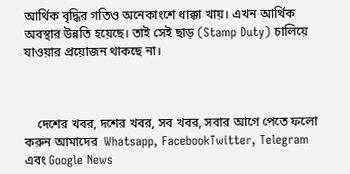আর্থিক বৃদ্ধির গতিও অনেকাংশে ধাক্কা খায়। এখন আর্থিক অবস্থার উন্নতি হয়েছে। তাই সেই ছাড় (Stamp Duty) চালিয়ে যাওয়ার প্রয়োজন থাকছে না।



    দেশের খবর, দশের খবর, সব খবর, সবার আগে পেতে ফলো করুন আমাদের  Whatsapp, FacebookTwitter, Telegram এবং Google News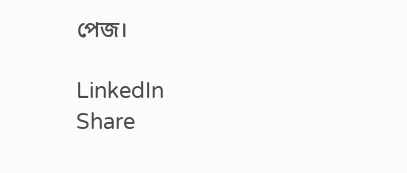পেজ।

LinkedIn
Share